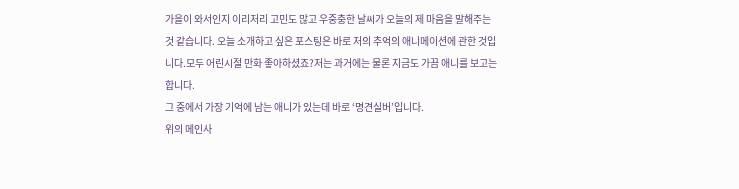가을이 와서인지 이리저리 고민도 많고 우중충한 날씨가 오늘의 제 마음을 말해주는 것 같습니다. 오늘 소개하고 싶은 포스팅은 바로 저의 추억의 애니메이션에 관한 것입니다.모두 어린시절 만화 좋아하셨죠?저는 과거에는 물론 지금도 가끔 애니를 보고는 합니다.
그 중에서 가장 기억에 남는 애니가 있는데 바로 ‘명견실버’입니다.
위의 메인사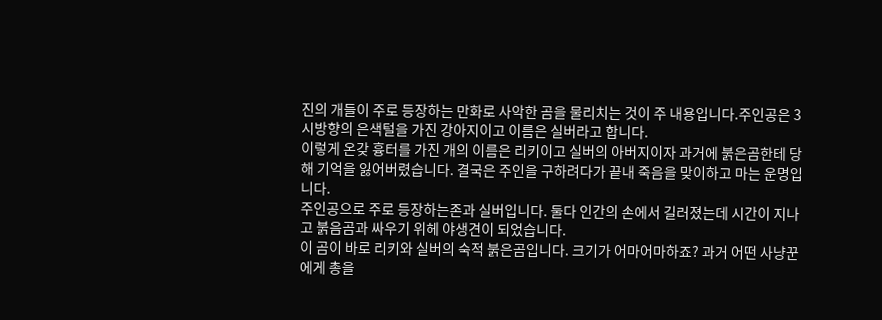진의 개들이 주로 등장하는 만화로 사악한 곰을 물리치는 것이 주 내용입니다.주인공은 3시방향의 은색털을 가진 강아지이고 이름은 실버라고 합니다.
이렇게 온갖 흉터를 가진 개의 이름은 리키이고 실버의 아버지이자 과거에 붉은곰한테 당해 기억을 잃어버렸습니다. 결국은 주인을 구하려다가 끝내 죽음을 맞이하고 마는 운명입니다.
주인공으로 주로 등장하는존과 실버입니다. 둘다 인간의 손에서 길러졌는데 시간이 지나고 붉음곰과 싸우기 위헤 야생견이 되었습니다.
이 곰이 바로 리키와 실버의 숙적 붉은곰입니다. 크기가 어마어마하죠? 과거 어떤 사냥꾼에게 총을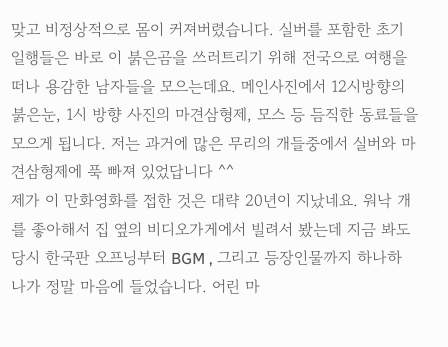맞고 비정상적으로 몸이 커져버렸습니다. 실버를 포함한 초기 일행들은 바로 이 붉은곰을 쓰러트리기 위해 전국으로 여행을 떠나 용감한 남자들을 모으는데요. 메인사진에서 12시방향의 붉은눈, 1시 방향 사진의 마견삼형제, 모스 등 듬직한 동료들을 모으게 됩니다. 저는 과거에 많은 무리의 개들중에서 실버와 마견삼형제에 푹 빠져 있었답니다 ^^
제가 이 만화영화를 접한 것은 대략 20년이 지났네요. 워낙 개를 좋아해서 집 옆의 비디오가게에서 빌려서 봤는데 지금 봐도 당시 한국판 오프닝부터 BGM , 그리고 등장인물까지 하나하나가 정말 마음에 들었습니다. 어린 마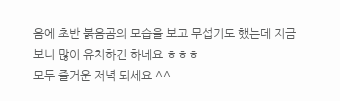음에 초반 붉음곰의 모습을 보고 무섭기도 했는데 지금 보니 많이 유치하긴 하네요 ㅎㅎㅎ
모두 즐거운 저녁 되세요 ^^